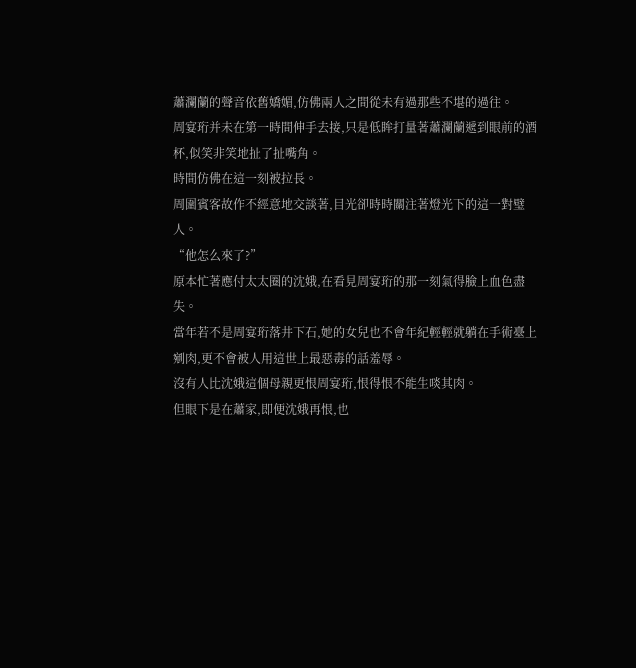蕭瀾蘭的聲音依舊嬌媚,仿佛兩人之間從未有過那些不堪的過往。
周宴珩并未在第一時間伸手去接,只是低眸打量著蕭瀾蘭遞到眼前的酒杯,似笑非笑地扯了扯嘴角。
時間仿佛在這一刻被拉長。
周圍賓客故作不經意地交談著,目光卻時時關注著燈光下的這一對璧人。
“他怎么來了?”
原本忙著應付太太圈的沈娥,在看見周宴珩的那一刻氣得臉上血色盡失。
當年若不是周宴珩落井下石,她的女兒也不會年紀輕輕就躺在手術臺上剜肉,更不會被人用這世上最惡毒的話羞辱。
沒有人比沈娥這個母親更恨周宴珩,恨得恨不能生啖其肉。
但眼下是在蕭家,即便沈娥再恨,也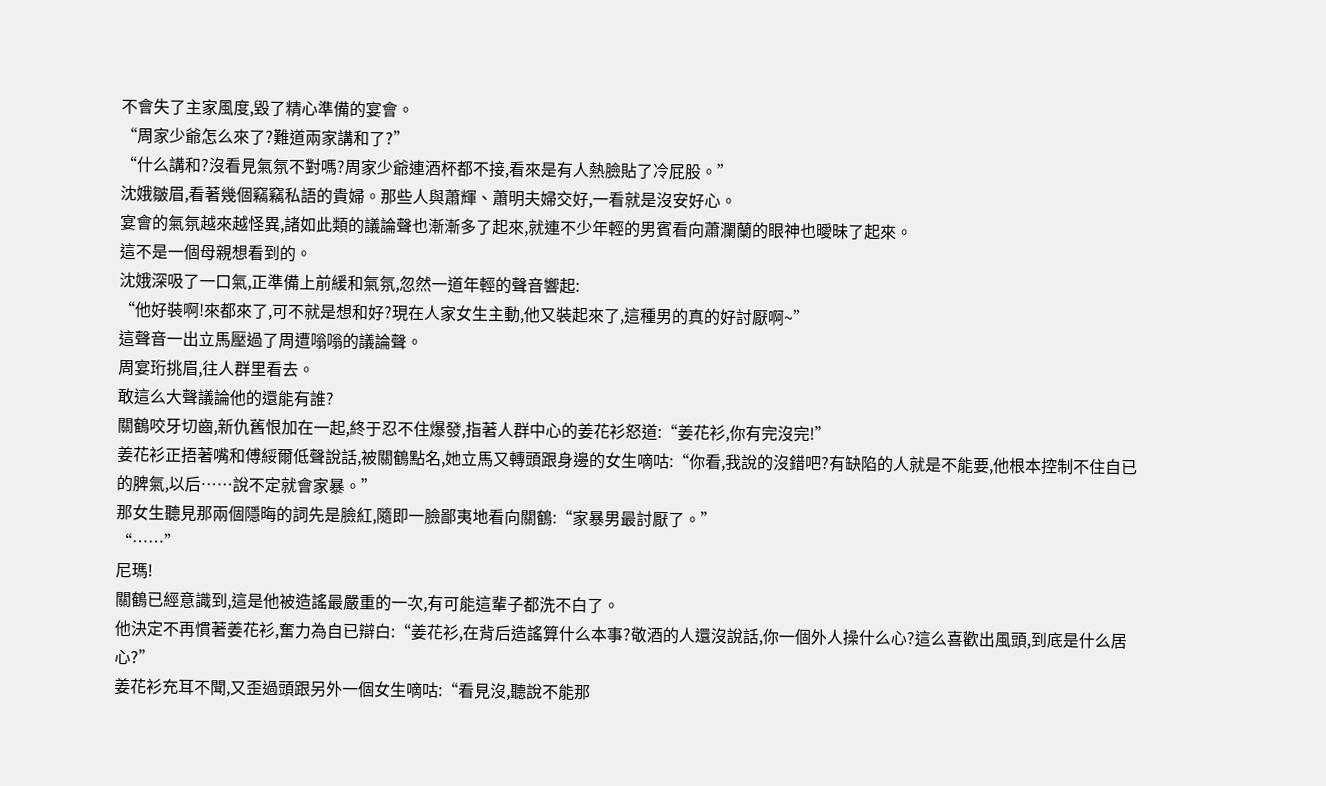不會失了主家風度,毀了精心準備的宴會。
“周家少爺怎么來了?難道兩家講和了?”
“什么講和?沒看見氣氛不對嗎?周家少爺連酒杯都不接,看來是有人熱臉貼了冷屁股。”
沈娥皺眉,看著幾個竊竊私語的貴婦。那些人與蕭輝、蕭明夫婦交好,一看就是沒安好心。
宴會的氣氛越來越怪異,諸如此類的議論聲也漸漸多了起來,就連不少年輕的男賓看向蕭瀾蘭的眼神也曖昧了起來。
這不是一個母親想看到的。
沈娥深吸了一口氣,正準備上前緩和氣氛,忽然一道年輕的聲音響起:
“他好裝啊!來都來了,可不就是想和好?現在人家女生主動,他又裝起來了,這種男的真的好討厭啊~”
這聲音一出立馬壓過了周遭嗡嗡的議論聲。
周宴珩挑眉,往人群里看去。
敢這么大聲議論他的還能有誰?
關鶴咬牙切齒,新仇舊恨加在一起,終于忍不住爆發,指著人群中心的姜花衫怒道:“姜花衫,你有完沒完!”
姜花衫正捂著嘴和傅綏爾低聲說話,被關鶴點名,她立馬又轉頭跟身邊的女生嘀咕:“你看,我說的沒錯吧?有缺陷的人就是不能要,他根本控制不住自已的脾氣,以后……說不定就會家暴。”
那女生聽見那兩個隱晦的詞先是臉紅,隨即一臉鄙夷地看向關鶴:“家暴男最討厭了。”
“……”
尼瑪!
關鶴已經意識到,這是他被造謠最嚴重的一次,有可能這輩子都洗不白了。
他決定不再慣著姜花衫,奮力為自已辯白:“姜花衫,在背后造謠算什么本事?敬酒的人還沒說話,你一個外人操什么心?這么喜歡出風頭,到底是什么居心?”
姜花衫充耳不聞,又歪過頭跟另外一個女生嘀咕:“看見沒,聽說不能那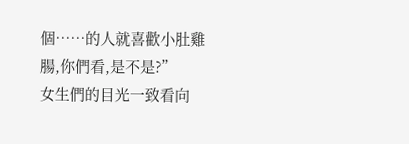個……的人就喜歡小肚雞腸,你們看,是不是?”
女生們的目光一致看向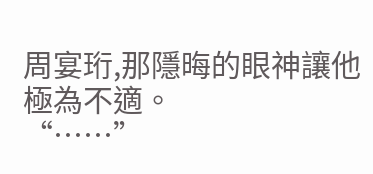周宴珩,那隱晦的眼神讓他極為不適。
“……”